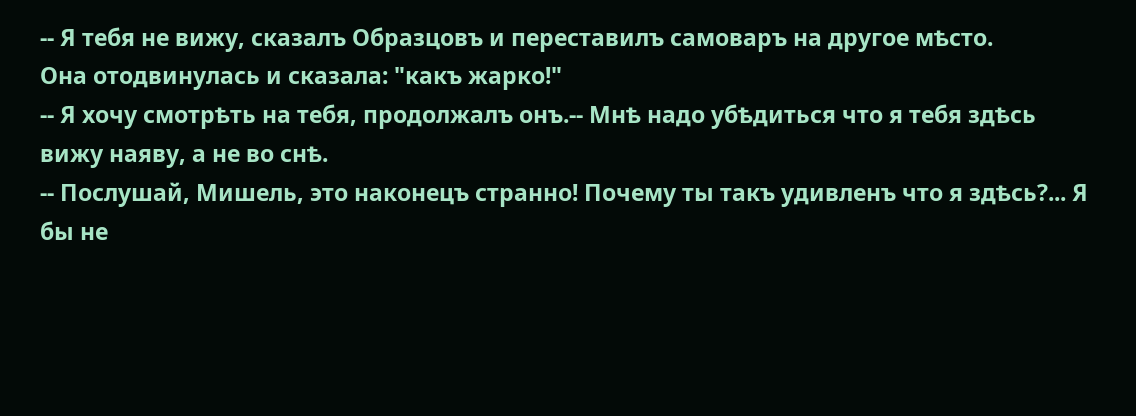-- Я тебя не вижу, сказалъ Образцовъ и переставилъ самоваръ на другое мѣсто.
Она отодвинулась и сказала: "какъ жарко!"
-- Я хочу смотрѣть на тебя, продолжалъ онъ.-- Мнѣ надо убѣдиться что я тебя здѣсь вижу наяву, а не во снѣ.
-- Послушай, Мишель, это наконецъ странно! Почему ты такъ удивленъ что я здѣсь?... Я бы не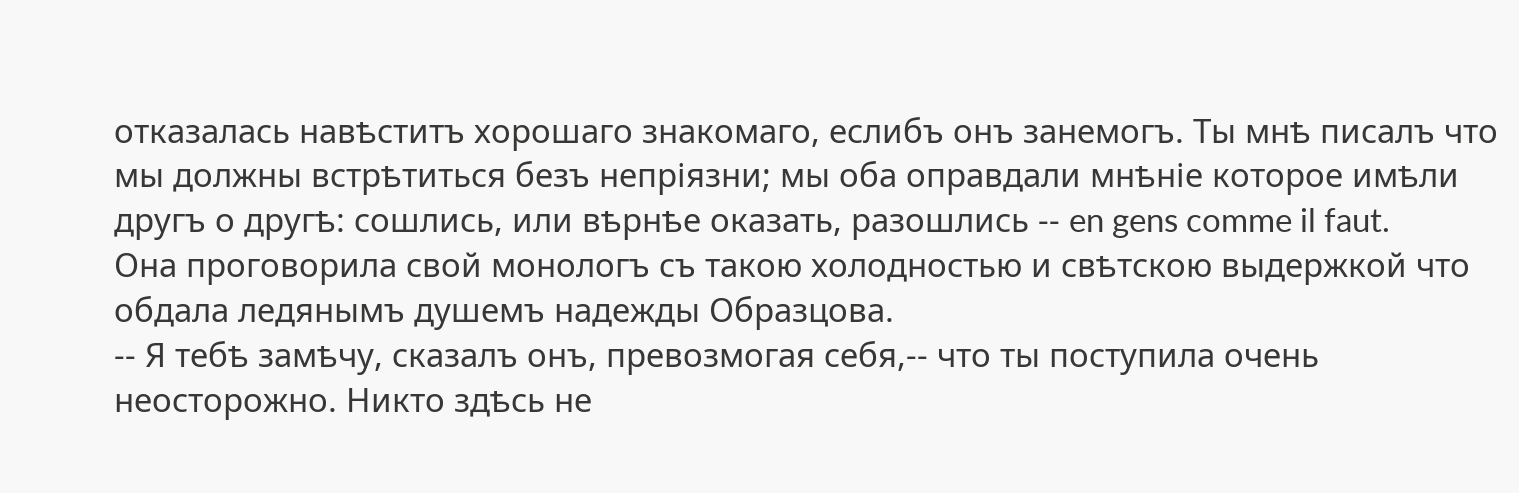отказалась навѣститъ хорошаго знакомаго, еслибъ онъ занемогъ. Ты мнѣ писалъ что мы должны встрѣтиться безъ непріязни; мы оба оправдали мнѣніе которое имѣли другъ о другѣ: сошлись, или вѣрнѣе оказать, разошлись -- en gens comme il faut.
Она проговорила свой монологъ съ такою холодностью и свѣтскою выдержкой что обдала ледянымъ душемъ надежды Образцова.
-- Я тебѣ замѣчу, сказалъ онъ, превозмогая себя,-- что ты поступила очень неосторожно. Никто здѣсь не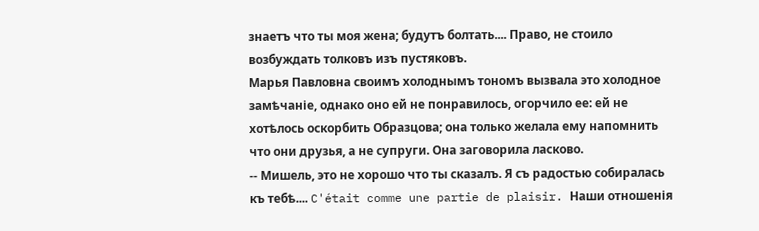знаетъ что ты моя жена; будутъ болтать.... Право, не стоило возбуждать толковъ изъ пустяковъ.
Марья Павловна своимъ холоднымъ тономъ вызвала это холодное замѣчаніе, однако оно ей не понравилось, огорчило ее: ей не хотѣлось оскорбить Образцова; она только желала ему напомнить что они друзья, а не супруги. Она заговорила ласково.
-- Мишель, это не хорошо что ты сказалъ. Я съ радостью собиралась къ тебѣ.... C'était comme une partie de plaisir. Наши отношенія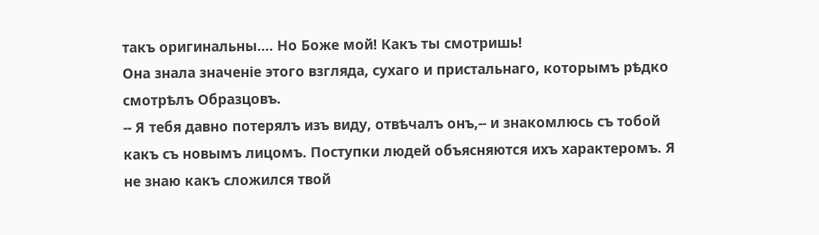такъ оригинальны.... Но Боже мой! Какъ ты смотришь!
Она знала значеніе этого взгляда, сухаго и пристальнаго, которымъ рѣдко смотрѣлъ Образцовъ.
-- Я тебя давно потерялъ изъ виду, отвѣчалъ онъ,-- и знакомлюсь съ тобой какъ съ новымъ лицомъ. Поступки людей объясняются ихъ характеромъ. Я не знаю какъ сложился твой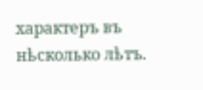характеръ въ нѣсколько лѣтъ.